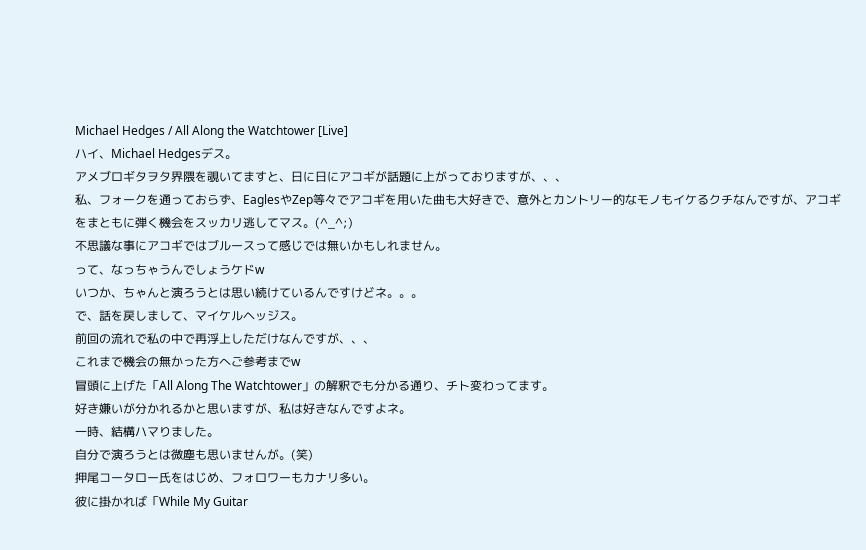Michael Hedges / All Along the Watchtower [Live]
ハイ、Michael Hedgesデス。
アメブロギタヲタ界隈を覗いてますと、日に日にアコギが話題に上がっておりますが、、、
私、フォークを通っておらず、EaglesやZep等々でアコギを用いた曲も大好きで、意外とカントリー的なモノもイケるクチなんですが、アコギをまともに弾く機会をスッカリ逃してマス。(^_^;)
不思議な事にアコギではブルースって感じでは無いかもしれません。
って、なっちゃうんでしょうケドw
いつか、ちゃんと演ろうとは思い続けているんですけどネ。。。
で、話を戻しまして、マイケルヘッジス。
前回の流れで私の中で再浮上しただけなんですが、、、
これまで機会の無かった方へご参考までw
冒頭に上げた「All Along The Watchtower」の解釈でも分かる通り、チト変わってます。
好き嫌いが分かれるかと思いますが、私は好きなんですよネ。
一時、結構ハマりました。
自分で演ろうとは微塵も思いませんが。(笑)
押尾コータロー氏をはじめ、フォロワーもカナリ多い。
彼に掛かれば「While My Guitar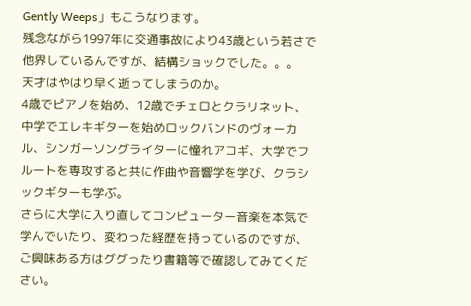Gently Weeps」もこうなります。
残念ながら1997年に交通事故により43歳という若さで他界しているんですが、結構ショックでした。。。
天才はやはり早く逝ってしまうのか。
4歳でピアノを始め、12歳でチェロとクラリネット、中学でエレキギターを始めロックバンドのヴォーカル、シンガーソングライターに憧れアコギ、大学でフルートを専攻すると共に作曲や音響学を学び、クラシックギターも学ぶ。
さらに大学に入り直してコンピューター音楽を本気で学んでいたり、変わった経歴を持っているのですが、ご興味ある方はググったり書籍等で確認してみてください。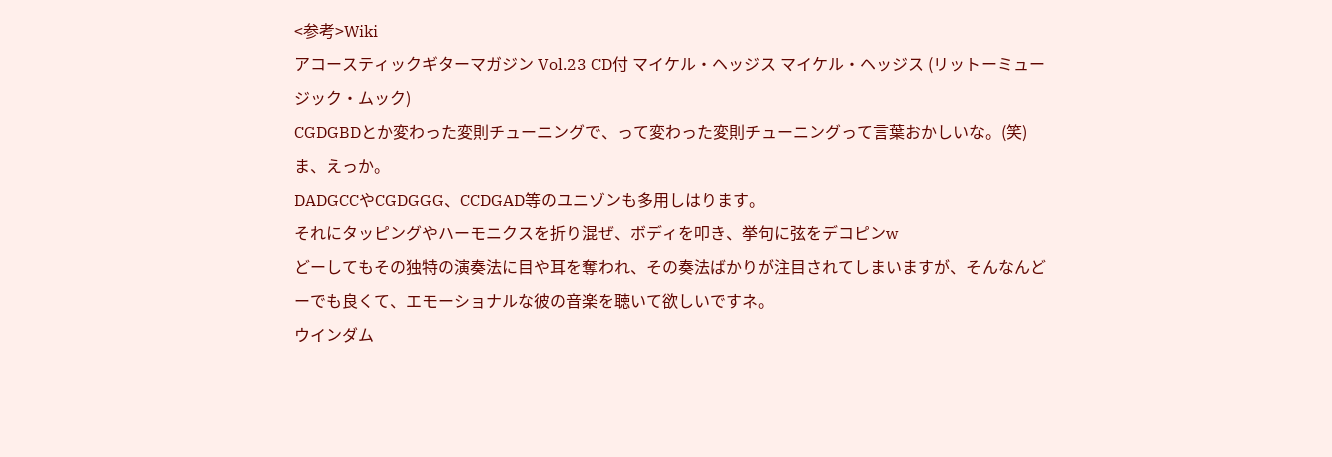<参考>Wiki
アコースティックギターマガジン Vol.23 CD付 マイケル・ヘッジス マイケル・ヘッジス (リットーミュージック・ムック)
CGDGBDとか変わった変則チューニングで、って変わった変則チューニングって言葉おかしいな。(笑)
ま、えっか。
DADGCCやCGDGGG、CCDGAD等のユニゾンも多用しはります。
それにタッピングやハーモニクスを折り混ぜ、ボディを叩き、挙句に弦をデコピンw
どーしてもその独特の演奏法に目や耳を奪われ、その奏法ばかりが注目されてしまいますが、そんなんどーでも良くて、エモーショナルな彼の音楽を聴いて欲しいですネ。
ウインダム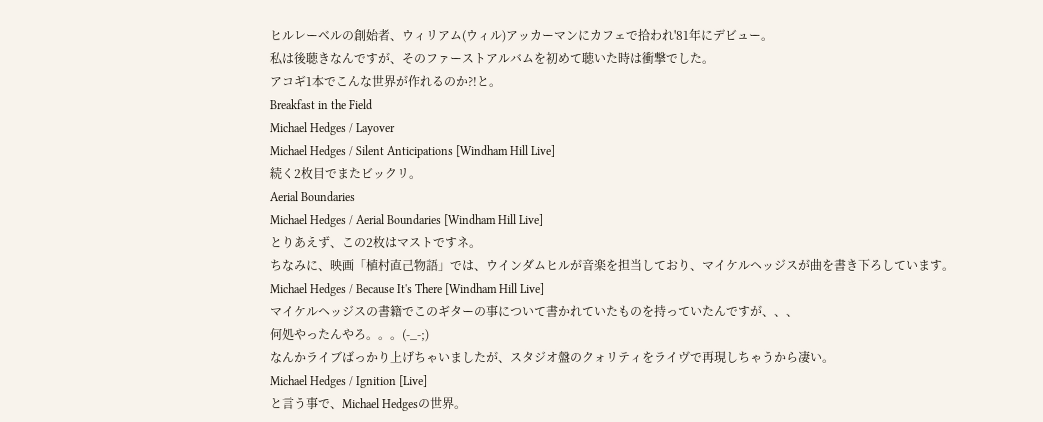ヒルレーベルの創始者、ウィリアム(ウィル)アッカーマンにカフェで拾われ'81年にデビュー。
私は後聴きなんですが、そのファーストアルバムを初めて聴いた時は衝撃でした。
アコギ1本でこんな世界が作れるのか?!と。
Breakfast in the Field
Michael Hedges / Layover
Michael Hedges / Silent Anticipations [Windham Hill Live]
続く2枚目でまたビックリ。
Aerial Boundaries
Michael Hedges / Aerial Boundaries [Windham Hill Live]
とりあえず、この2枚はマストですネ。
ちなみに、映画「植村直己物語」では、ウインダムヒルが音楽を担当しており、マイケルヘッジスが曲を書き下ろしています。
Michael Hedges / Because It's There [Windham Hill Live]
マイケルヘッジスの書籍でこのギターの事について書かれていたものを持っていたんですが、、、
何処やったんやろ。。。(-_-;)
なんかライブばっかり上げちゃいましたが、スタジオ盤のクォリティをライヴで再現しちゃうから凄い。
Michael Hedges / Ignition [Live]
と言う事で、Michael Hedgesの世界。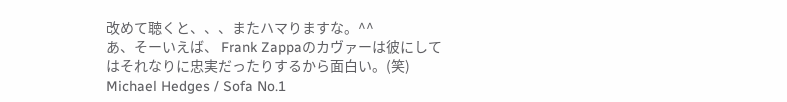改めて聴くと、、、またハマりますな。^^
あ、そーいえば、 Frank Zappaのカヴァーは彼にしてはそれなりに忠実だったりするから面白い。(笑)
Michael Hedges / Sofa No.1